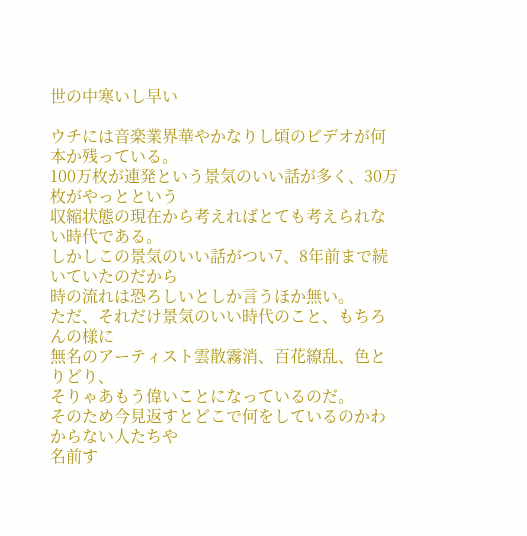世の中寒いし早い

ウチには音楽業界華やかなりし頃のビデオが何本か残っている。
100万枚が連発という景気のいい話が多く、30万枚がやっとという
収縮状態の現在から考えればとても考えられない時代である。
しかしこの景気のいい話がつい7、8年前まで続いていたのだから
時の流れは恐ろしいとしか言うほか無い。
ただ、それだけ景気のいい時代のこと、もちろんの様に
無名のアーティスト雲散霧消、百花繚乱、色とりどり、
そりゃあもう偉いことになっているのだ。
そのため今見返すとどこで何をしているのかわからない人たちや
名前す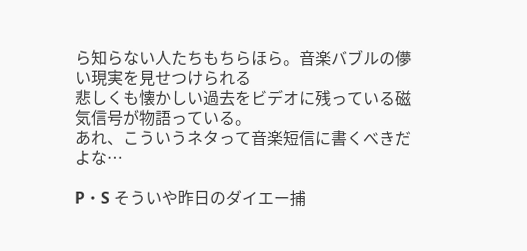ら知らない人たちもちらほら。音楽バブルの儚い現実を見せつけられる
悲しくも懐かしい過去をビデオに残っている磁気信号が物語っている。
あれ、こういうネタって音楽短信に書くべきだよな…

P・S そういや昨日のダイエー捕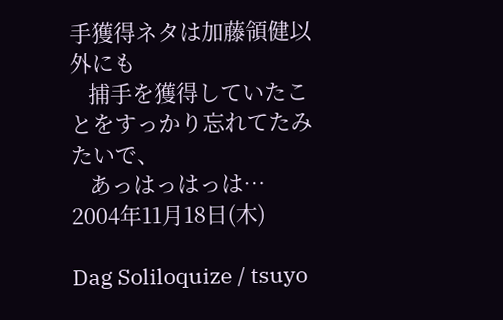手獲得ネタは加藤領健以外にも
   捕手を獲得していたことをすっかり忘れてたみたいで、
   あっはっはっは…
2004年11月18日(木)

Dag Soliloquize / tsuyo